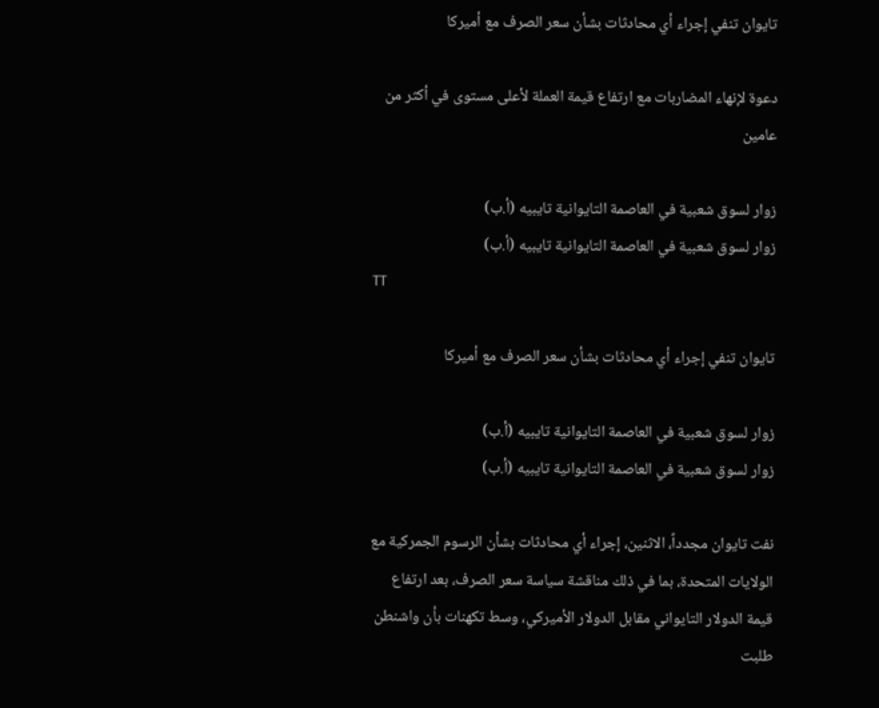تايوان تنفي إجراء أي محادثات بشأن سعر الصرف مع أميركا

دعوة لإنهاء المضاربات مع ارتفاع قيمة العملة لأعلى مستوى في أكثر من عامين

زوار لسوق شعبية في العاصمة التايوانية تايبيه (أ.ب)
زوار لسوق شعبية في العاصمة التايوانية تايبيه (أ.ب)
TT

تايوان تنفي إجراء أي محادثات بشأن سعر الصرف مع أميركا

زوار لسوق شعبية في العاصمة التايوانية تايبيه (أ.ب)
زوار لسوق شعبية في العاصمة التايوانية تايبيه (أ.ب)

نفت تايوان مجدداً، الاثنين، إجراء أي محادثات بشأن الرسوم الجمركية مع الولايات المتحدة، بما في ذلك مناقشة سياسة سعر الصرف، بعد ارتفاع قيمة الدولار التايواني مقابل الدولار الأميركي، وسط تكهنات بأن واشنطن طلبت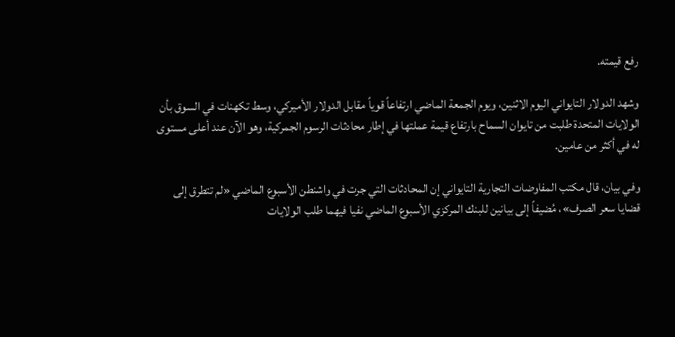رفع قيمته.

وشهد الدولار التايواني اليوم الاثنين، ويوم الجمعة الماضي ارتفاعاً قوياً مقابل الدولار الأميركي، وسط تكهنات في السوق بأن الولايات المتحدة طلبت من تايوان السماح بارتفاع قيمة عملتها في إطار محادثات الرسوم الجمركية، وهو الآن عند أعلى مستوى له في أكثر من عامين.

وفي بيان، قال مكتب المفاوضات التجارية التايواني إن المحادثات التي جرت في واشنطن الأسبوع الماضي «لم تتطرق إلى قضايا سعر الصرف»، مُضيفاً إلى بيانين للبنك المركزي الأسبوع الماضي نفيا فيهما طلب الولايات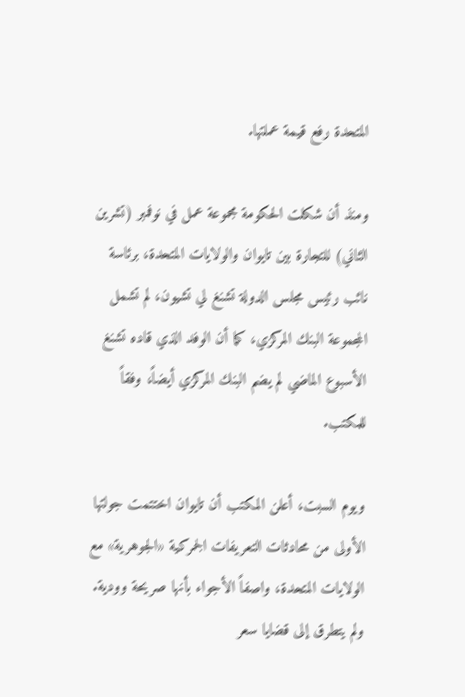المتحدة رفع قيمة عملتها.

ومنذ أن شكلت الحكومة مجموعة عمل في نوفمبر (تشرين الثاني) للتجارة بين تايوان والولايات المتحدة، برئاسة نائب رئيس مجلس الدولة تشنغ لي تشيون، لم تشمل المجموعة البنك المركزي، كما أن الوفد الذي قاده تشنغ الأسبوع الماضي لم يضم البنك المركزي أيضاً، وفقاً للمكتب.

ويوم السبت، أعلن المكتب أن تايوان اختتمت جولتها الأولى من محادثات التعريفات الجمركية «الجوهرية» مع الولايات المتحدة، واصفاً الأجواء بأنها صريحة وودية. ولم يتطرق إلى قضايا سعر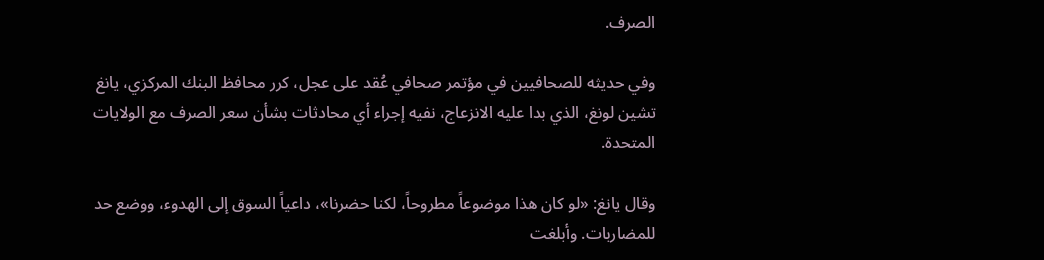الصرف.

وفي حديثه للصحافيين في مؤتمر صحافي عُقد على عجل، كرر محافظ البنك المركزي، يانغ تشين لونغ، الذي بدا عليه الانزعاج، نفيه إجراء أي محادثات بشأن سعر الصرف مع الولايات المتحدة.

وقال يانغ: «لو كان هذا موضوعاً مطروحاً، لكنا حضرنا»، داعياً السوق إلى الهدوء، ووضع حد للمضاربات. وأبلغت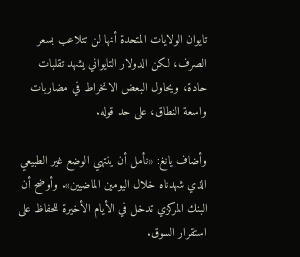تايوان الولايات المتحدة أنها لن تتلاعب بسعر الصرف، لكن الدولار التايواني يشهد تقلبات حادة، ويحاول البعض الانخراط في مضاربات واسعة النطاق، على حد قوله.

وأضاف يانغ: «نأمل أن ينتهي الوضع غير الطبيعي الذي شهدناه خلال اليومين الماضيين». وأوضح أن البنك المركزي تدخل في الأيام الأخيرة للحفاظ على استقرار السوق.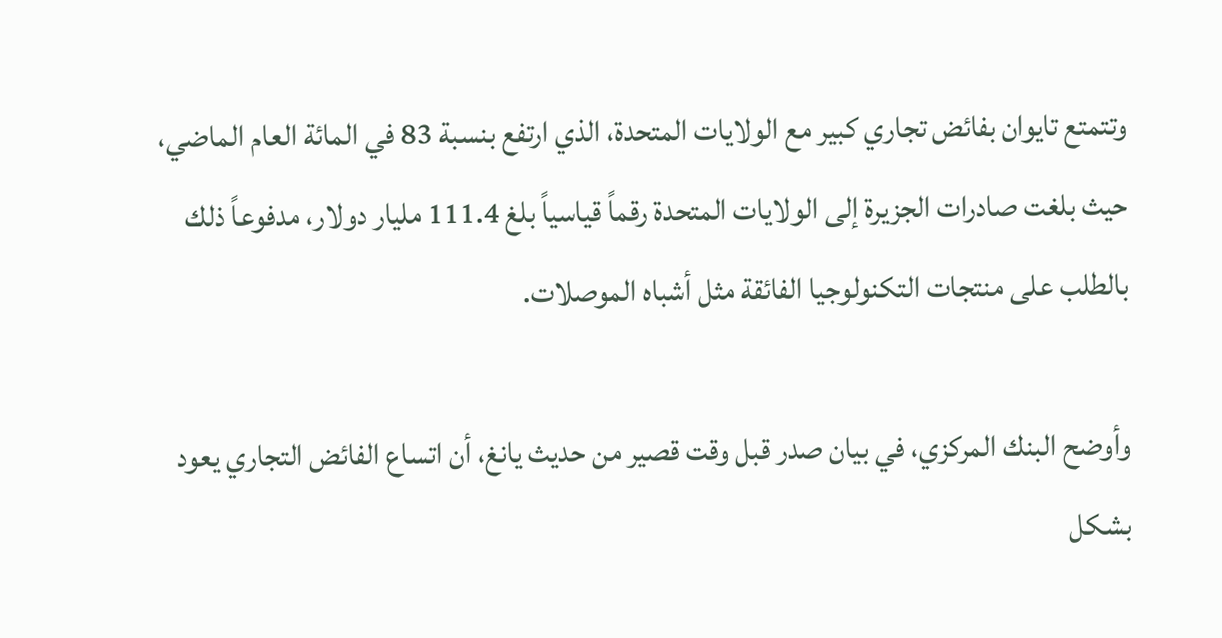وتتمتع تايوان بفائض تجاري كبير مع الولايات المتحدة، الذي ارتفع بنسبة 83 في المائة العام الماضي، حيث بلغت صادرات الجزيرة إلى الولايات المتحدة رقماً قياسياً بلغ 111.4 مليار دولار، مدفوعاً ذلك بالطلب على منتجات التكنولوجيا الفائقة مثل أشباه الموصلات.

وأوضح البنك المركزي، في بيان صدر قبل وقت قصير من حديث يانغ، أن اتساع الفائض التجاري يعود بشكل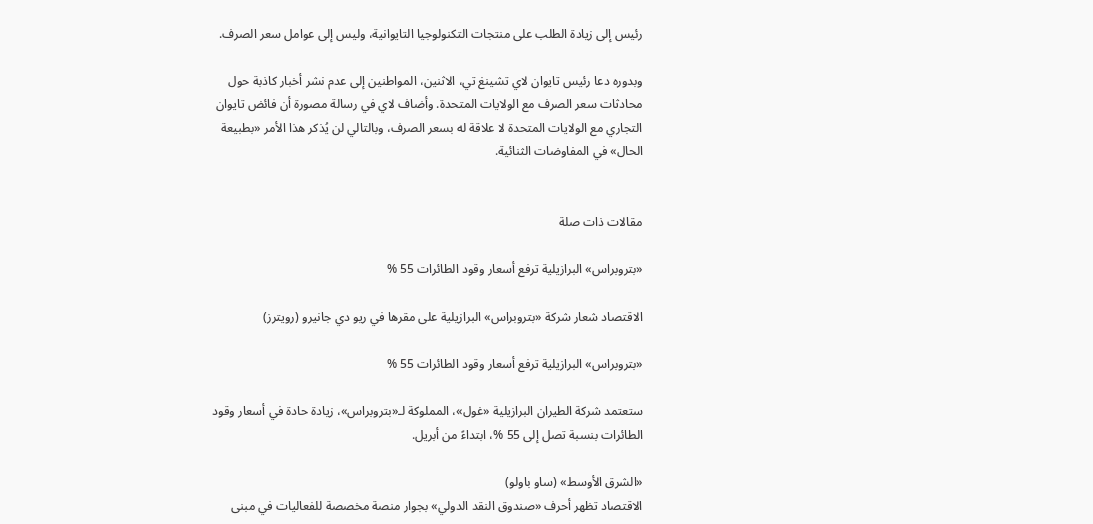رئيس إلى زيادة الطلب على منتجات التكنولوجيا التايوانية، وليس إلى عوامل سعر الصرف.

وبدوره دعا رئيس تايوان لاي تشينغ تي، الاثنين، المواطنين إلى عدم نشر أخبار كاذبة حول محادثات سعر الصرف مع الولايات المتحدة. وأضاف لاي في رسالة مصورة أن فائض تايوان التجاري مع الولايات المتحدة لا علاقة له بسعر الصرف، وبالتالي لن يُذكر هذا الأمر «بطبيعة الحال» في المفاوضات الثنائية.


مقالات ذات صلة

«بتروبراس» البرازيلية ترفع أسعار وقود الطائرات 55 %

الاقتصاد شعار شركة «بتروبراس» البرازيلية على مقرها في ريو دي جانيرو (رويترز)

«بتروبراس» البرازيلية ترفع أسعار وقود الطائرات 55 %

ستعتمد شركة الطيران البرازيلية «غول»، المملوكة لـ«بتروبراس»، زيادة حادة في أسعار وقود الطائرات بنسبة تصل إلى 55 %، ابتداءً من أبريل.

«الشرق الأوسط» (ساو باولو)
الاقتصاد تظهر أحرف «صندوق النقد الدولي» بجوار منصة مخصصة للفعاليات في مبنى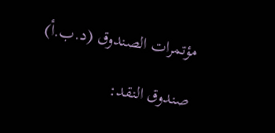مؤتمرات الصندوق (د.ب.أ)

صندوق النقد: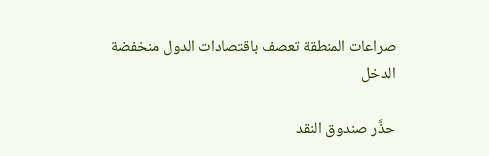صراعات المنطقة تعصف باقتصادات الدول منخفضة الدخل

حذَّر صندوق النقد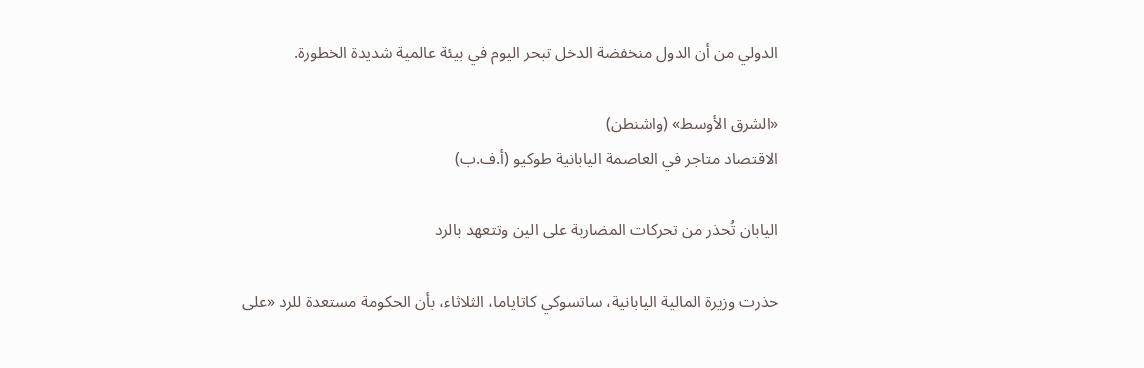الدولي من أن الدول منخفضة الدخل تبحر اليوم في بيئة عالمية شديدة الخطورة.

«الشرق الأوسط» (واشنطن)
الاقتصاد متاجر في العاصمة اليابانية طوكيو (أ.ف.ب)

اليابان تُحذر من تحركات المضاربة على الين وتتعهد بالرد

حذرت وزيرة المالية اليابانية، ساتسوكي كاتاياما، الثلاثاء، بأن الحكومة مستعدة للرد «على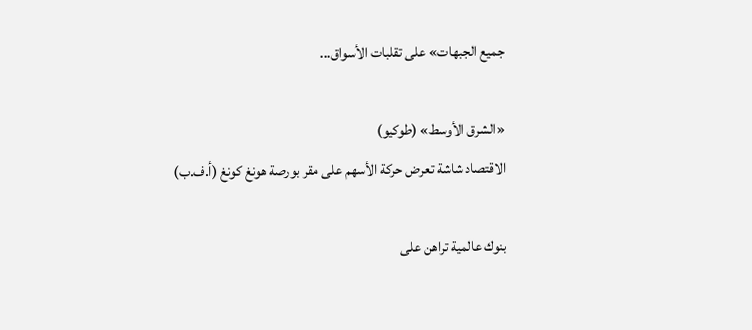جميع الجبهات» على تقلبات الأسواق...

«الشرق الأوسط» (طوكيو)
الاقتصاد شاشة تعرض حركة الأسهم على مقر بورصة هونغ كونغ (أ.ف.ب)

بنوك عالمية تراهن على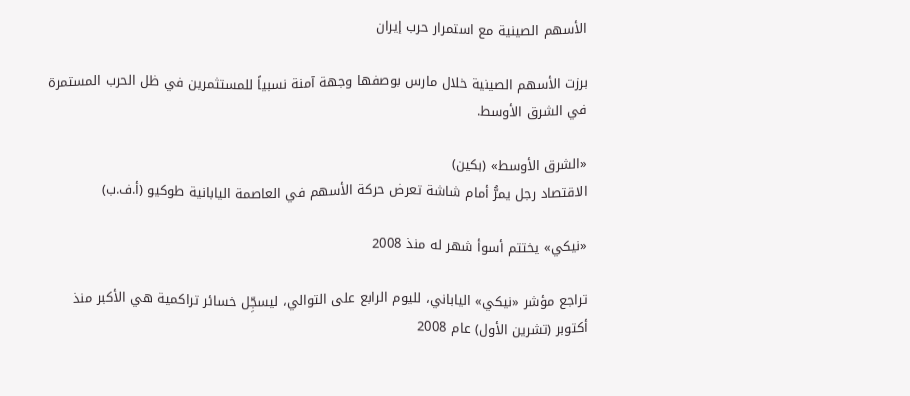الأسهم الصينية مع استمرار حرب إيران

برزت الأسهم الصينية خلال مارس بوصفها وجهة آمنة نسبياً للمستثمرين في ظل الحرب المستمرة في الشرق الأوسط.

«الشرق الأوسط» (بكين)
الاقتصاد رجل يمرُّ أمام شاشة تعرض حركة الأسهم في العاصمة اليابانية طوكيو (أ.ف.ب)

«نيكي» يختتم أسوأ شهر له منذ 2008

تراجع مؤشر «نيكي» الياباني، لليوم الرابع على التوالي، ليسجِّل خسائر تراكمية هي الأكبر منذ أكتوبر (تشرين الأول) عام 2008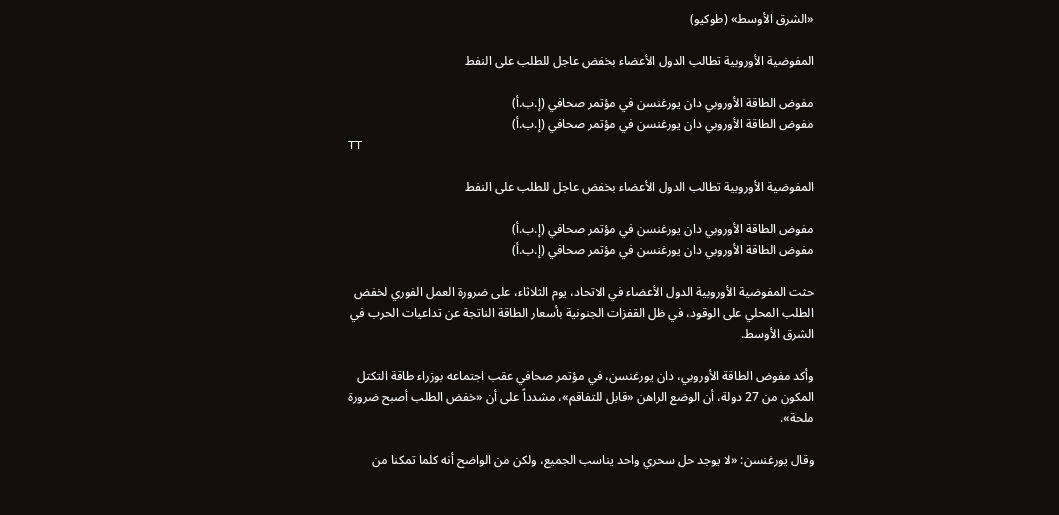«الشرق الأوسط» (طوكيو)

المفوضية الأوروبية تطالب الدول الأعضاء بخفض عاجل للطلب على النفط

مفوض الطاقة الأوروبي دان يورغنسن في مؤتمر صحافي (إ.ب.أ)
مفوض الطاقة الأوروبي دان يورغنسن في مؤتمر صحافي (إ.ب.أ)
TT

المفوضية الأوروبية تطالب الدول الأعضاء بخفض عاجل للطلب على النفط

مفوض الطاقة الأوروبي دان يورغنسن في مؤتمر صحافي (إ.ب.أ)
مفوض الطاقة الأوروبي دان يورغنسن في مؤتمر صحافي (إ.ب.أ)

حثت المفوضية الأوروبية الدول الأعضاء في الاتحاد، يوم الثلاثاء، على ضرورة العمل الفوري لخفض الطلب المحلي على الوقود، في ظل القفزات الجنونية بأسعار الطاقة الناتجة عن تداعيات الحرب في الشرق الأوسط.

وأكد مفوض الطاقة الأوروبي، دان يورغنسن، في مؤتمر صحافي عقب اجتماعه بوزراء طاقة التكتل المكون من 27 دولة، أن الوضع الراهن «قابل للتفاقم»، مشدداً على أن «خفض الطلب أصبح ضرورة ملحة».

وقال يورغنسن: «لا يوجد حل سحري واحد يناسب الجميع، ولكن من الواضح أنه كلما تمكنا من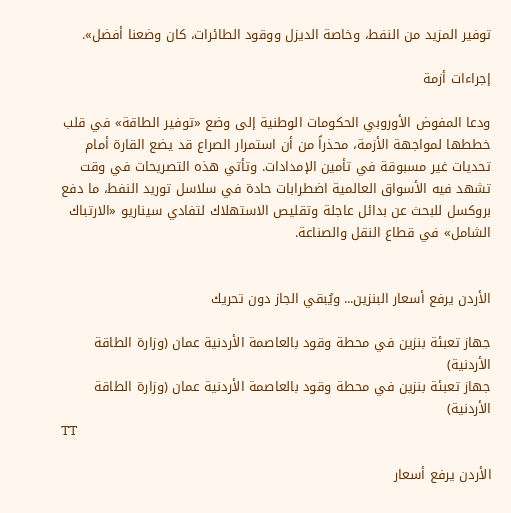توفير المزيد من النفط، وخاصة الديزل ووقود الطائرات، كان وضعنا أفضل».

إجراءات أزمة

ودعا المفوض الأوروبي الحكومات الوطنية إلى وضع «توفير الطاقة» في قلب خططها لمواجهة الأزمة، محذراً من أن استمرار الصراع قد يضع القارة أمام تحديات غير مسبوقة في تأمين الإمدادات. وتأتي هذه التصريحات في وقت تشهد فيه الأسواق العالمية اضطرابات حادة في سلاسل توريد النفط، ما دفع بروكسل للبحث عن بدائل عاجلة وتقليص الاستهلاك لتفادي سيناريو «الارتباك الشامل» في قطاع النقل والصناعة.


الأردن يرفع أسعار البنزين... ويُبقي الجاز دون تحريك

جهاز تعبئة بنزين في محطة وقود بالعاصمة الأردنية عمان (وزارة الطاقة الأردنية)
جهاز تعبئة بنزين في محطة وقود بالعاصمة الأردنية عمان (وزارة الطاقة الأردنية)
TT

الأردن يرفع أسعار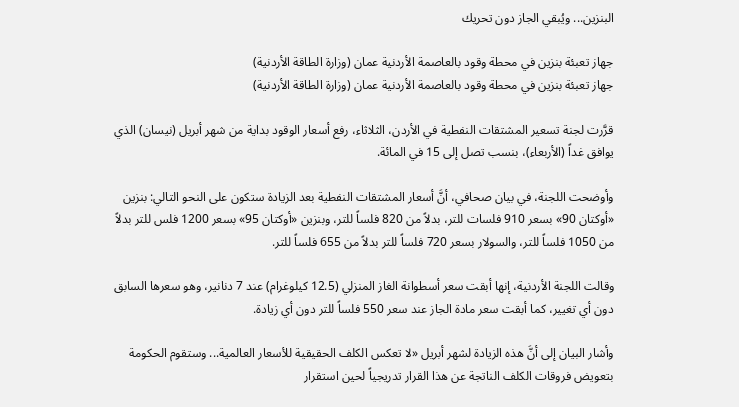البنزين... ويُبقي الجاز دون تحريك

جهاز تعبئة بنزين في محطة وقود بالعاصمة الأردنية عمان (وزارة الطاقة الأردنية)
جهاز تعبئة بنزين في محطة وقود بالعاصمة الأردنية عمان (وزارة الطاقة الأردنية)

قرَّرت لجنة تسعير المشتقات النفطية في الأردن، الثلاثاء، رفع أسعار الوقود بداية من شهر أبريل (نيسان) الذي يوافق غداً (الأربعاء)، بنسب تصل إلى 15 في المائة.

وأوضحت اللجنة، في بيان صحافي، أنَّ أسعار المشتقات النفطية بعد الزيادة ستكون على النحو التالي: بنزين «أوكتان 90» بسعر 910 فلسات للتر، بدلاً من 820 فلساً للتر، وبنزين «أوكتان 95» بسعر 1200 فلس للتر بدلاً من 1050 فلساً للتر، والسولار بسعر 720 فلساً للتر بدلاً من 655 فلساً للتر.

وقالت اللجنة الأردنية، إنها أبقت سعر أسطوانة الغاز المنزلي (12.5 كيلوغرام) عند 7 دنانير، وهو سعرها السابق دون أي تغيير، كما أبقت سعر مادة الجاز عند سعر 550 فلساً للتر دون أي زيادة.

وأشار البيان إلى أنَّ هذه الزيادة لشهر أبريل «لا تعكس الكلف الحقيقية للأسعار العالمية... وستقوم الحكومة بتعويض فروقات الكلف الناتجة عن هذا القرار تدريجياً لحين استقرار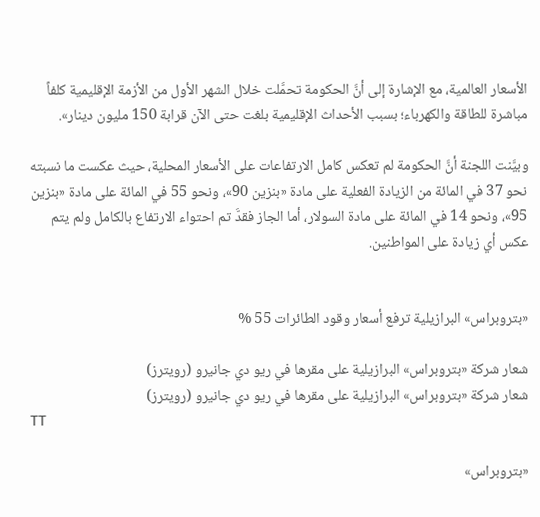الأسعار العالمية، مع الإشارة إلى أنَّ الحكومة تحمَّلت خلال الشهر الأول من الأزمة الإقليمية كلفاً مباشرة للطاقة والكهرباء؛ بسبب الأحداث الإقليمية بلغت حتى الآن قرابة 150 مليون دينار».

وبيَّنت اللجنة أنَّ الحكومة لم تعكس كامل الارتفاعات على الأسعار المحلية، حيث عكست ما نسبته نحو 37 في المائة من الزيادة الفعلية على مادة «بنزين 90»، ونحو 55 في المائة على مادة «بنزين 95»، ونحو 14 في المائة على مادة السولار، أما الجاز فقدَّ تم احتواء الارتفاع بالكامل ولم يتم عكس أي زيادة على المواطنين.


«بتروبراس» البرازيلية ترفع أسعار وقود الطائرات 55 %

شعار شركة «بتروبراس» البرازيلية على مقرها في ريو دي جانيرو (رويترز)
شعار شركة «بتروبراس» البرازيلية على مقرها في ريو دي جانيرو (رويترز)
TT

«بتروبراس»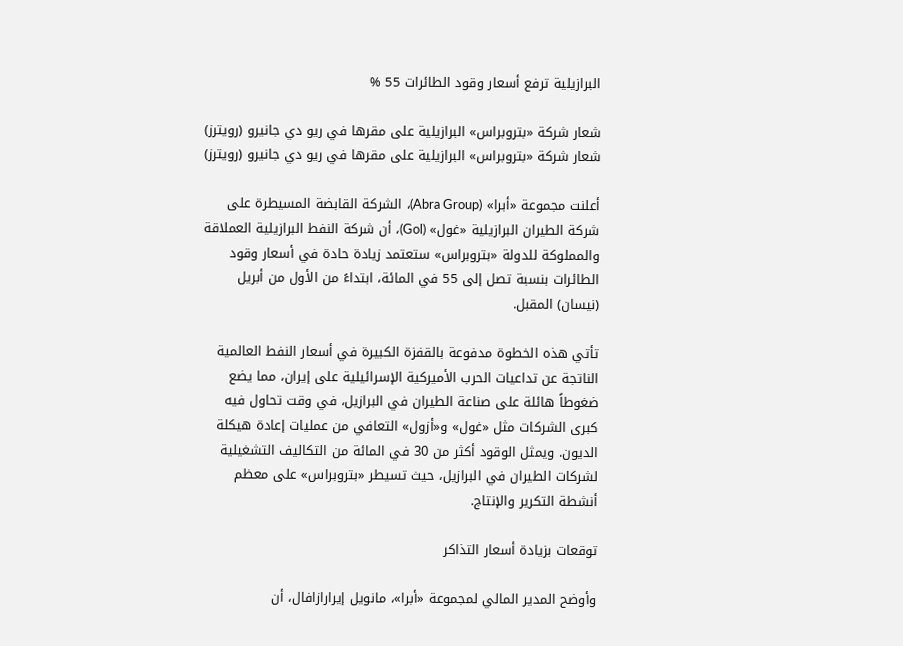البرازيلية ترفع أسعار وقود الطائرات 55 %

شعار شركة «بتروبراس» البرازيلية على مقرها في ريو دي جانيرو (رويترز)
شعار شركة «بتروبراس» البرازيلية على مقرها في ريو دي جانيرو (رويترز)

أعلنت مجموعة «أبرا» (Abra Group)، الشركة القابضة المسيطرة على شركة الطيران البرازيلية «غول» (Gol)، أن شركة النفط البرازيلية العملاقة والمملوكة للدولة «بتروبراس» ستعتمد زيادة حادة في أسعار وقود الطائرات بنسبة تصل إلى 55 في المائة، ابتداءً من الأول من أبريل (نيسان) المقبل.

تأتي هذه الخطوة مدفوعة بالقفزة الكبيرة في أسعار النفط العالمية الناتجة عن تداعيات الحرب الأميركية الإسرائيلية على إيران، مما يضع ضغوطاً هائلة على صناعة الطيران في البرازيل، في وقت تحاول فيه كبرى الشركات مثل «غول» و«أزول» التعافي من عمليات إعادة هيكلة الديون. ويمثل الوقود أكثر من 30 في المائة من التكاليف التشغيلية لشركات الطيران في البرازيل، حيث تسيطر «بتروبراس» على معظم أنشطة التكرير والإنتاج.

توقعات بزيادة أسعار التذاكر

وأوضح المدير المالي لمجموعة «أبرا»، مانويل إيرارازافال، أن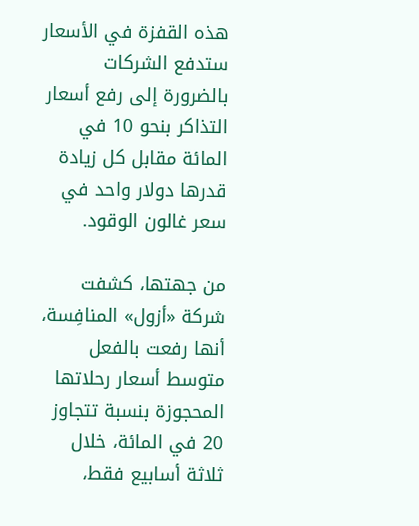هذه القفزة في الأسعار ستدفع الشركات بالضرورة إلى رفع أسعار التذاكر بنحو 10 في المائة مقابل كل زيادة قدرها دولار واحد في سعر غالون الوقود.

من جهتها، كشفت شركة «أزول» المنافِسة، أنها رفعت بالفعل متوسط أسعار رحلاتها المحجوزة بنسبة تتجاوز 20 في المائة، خلال ثلاثة أسابيع فقط،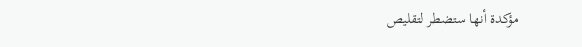مؤكدة أنها ستضطر لتقليص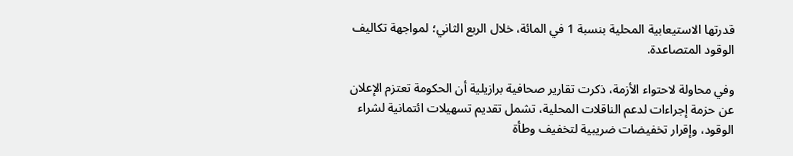قدرتها الاستيعابية المحلية بنسبة 1 في المائة، خلال الربع الثاني؛ لمواجهة تكاليف الوقود المتصاعدة.

وفي محاولة لاحتواء الأزمة، ذكرت تقارير صحافية برازيلية أن الحكومة تعتزم الإعلان عن حزمة إجراءات لدعم الناقلات المحلية، تشمل تقديم تسهيلات ائتمانية لشراء الوقود، وإقرار تخفيضات ضريبية لتخفيف وطأة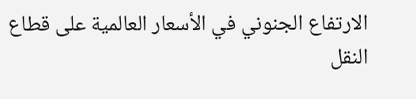الارتفاع الجنوني في الأسعار العالمية على قطاع النقل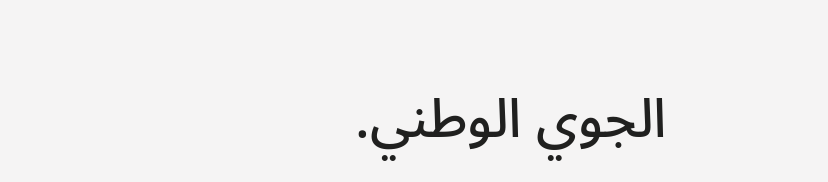الجوي الوطني.